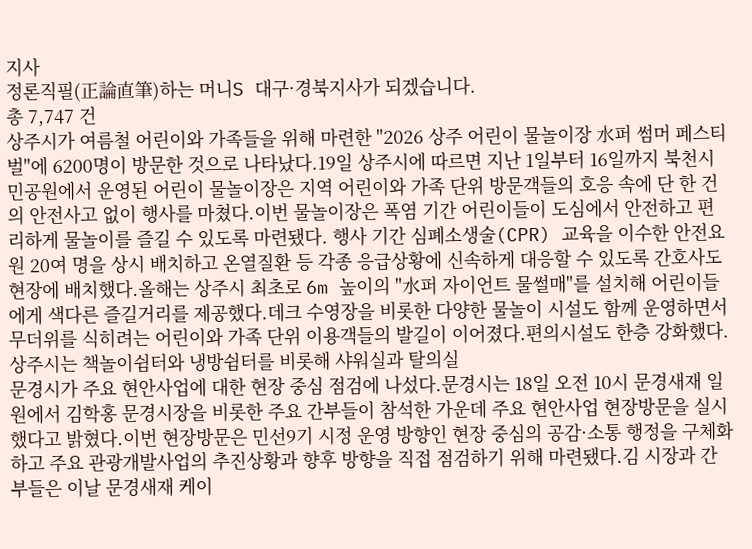지사
정론직필(正論直筆)하는 머니S 대구·경북지사가 되겠습니다.
총 7,747 건
상주시가 여름철 어린이와 가족들을 위해 마련한 "2026 상주 어린이 물놀이장 水퍼 썸머 페스티벌"에 6200명이 방문한 것으로 나타났다.19일 상주시에 따르면 지난 1일부터 16일까지 북천시민공원에서 운영된 어린이 물놀이장은 지역 어린이와 가족 단위 방문객들의 호응 속에 단 한 건의 안전사고 없이 행사를 마쳤다.이번 물놀이장은 폭염 기간 어린이들이 도심에서 안전하고 편리하게 물놀이를 즐길 수 있도록 마련됐다. 행사 기간 심폐소생술(CPR) 교육을 이수한 안전요원 20여 명을 상시 배치하고 온열질환 등 각종 응급상황에 신속하게 대응할 수 있도록 간호사도 현장에 배치했다.올해는 상주시 최초로 6m 높이의 "水퍼 자이언트 물썰매"를 설치해 어린이들에게 색다른 즐길거리를 제공했다.데크 수영장을 비롯한 다양한 물놀이 시설도 함께 운영하면서 무더위를 식히려는 어린이와 가족 단위 이용객들의 발길이 이어졌다.편의시설도 한층 강화했다. 상주시는 책놀이쉼터와 냉방쉼터를 비롯해 샤워실과 탈의실
문경시가 주요 현안사업에 대한 현장 중심 점검에 나섰다.문경시는 18일 오전 10시 문경새재 일원에서 김학홍 문경시장을 비롯한 주요 간부들이 참석한 가운데 주요 현안사업 현장방문을 실시했다고 밝혔다.이번 현장방문은 민선9기 시정 운영 방향인 현장 중심의 공감·소통 행정을 구체화하고 주요 관광개발사업의 추진상황과 향후 방향을 직접 점검하기 위해 마련됐다.김 시장과 간부들은 이날 문경새재 케이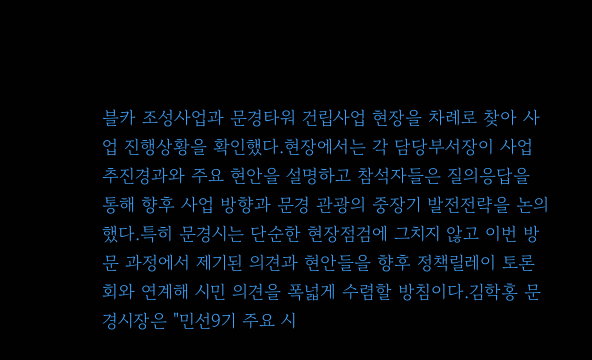블카 조성사업과 문경타워 건립사업 현장을 차례로 찾아 사업 진행상황을 확인했다.현장에서는 각 담당부서장이 사업 추진경과와 주요 현안을 설명하고 참석자들은 질의응답을 통해 향후 사업 방향과 문경 관광의 중장기 발전전략을 논의했다.특히 문경시는 단순한 현장점검에 그치지 않고 이번 방문 과정에서 제기된 의견과 현안들을 향후 정책릴레이 토론회와 연계해 시민 의견을 폭넓게 수렴할 방침이다.김학홍 문경시장은 "민선9기 주요 시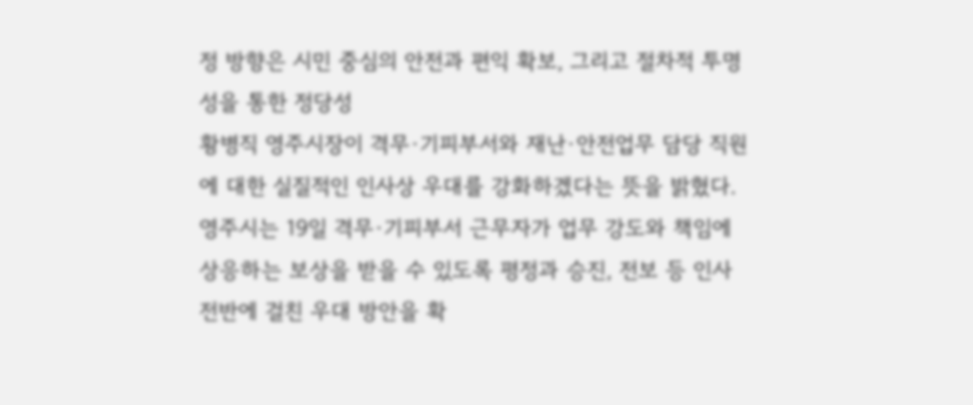정 방향은 시민 중심의 안전과 편익 확보, 그리고 절차적 투명성을 통한 정당성
황병직 영주시장이 격무·기피부서와 재난·안전업무 담당 직원에 대한 실질적인 인사상 우대를 강화하겠다는 뜻을 밝혔다.영주시는 19일 격무·기피부서 근무자가 업무 강도와 책임에 상응하는 보상을 받을 수 있도록 평정과 승진, 전보 등 인사 전반에 걸친 우대 방안을 확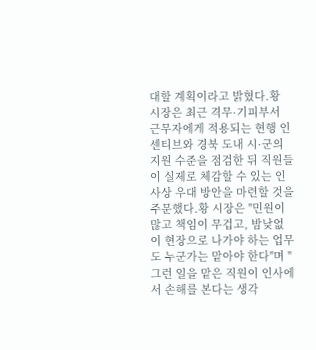대할 계획이라고 밝혔다.황 시장은 최근 격무·기피부서 근무자에게 적용되는 현행 인센티브와 경북 도내 시·군의 지원 수준을 점검한 뒤 직원들이 실제로 체감할 수 있는 인사상 우대 방안을 마련할 것을 주문했다.황 시장은 "민원이 많고 책임이 무겁고, 밤낮없이 현장으로 나가야 하는 업무도 누군가는 맡아야 한다"며 "그런 일을 맡은 직원이 인사에서 손해를 본다는 생각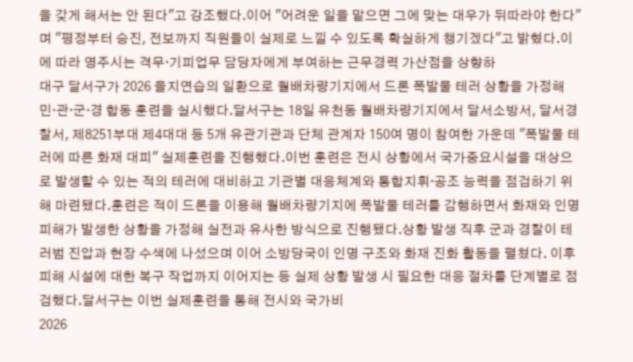을 갖게 해서는 안 된다"고 강조했다.이어 "어려운 일을 맡으면 그에 맞는 대우가 뒤따라야 한다"며 "평정부터 승진, 전보까지 직원들이 실제로 느낄 수 있도록 확실하게 챙기겠다"고 밝혔다.이에 따라 영주시는 격무·기피업무 담당자에게 부여하는 근무경력 가산점을 상향하
대구 달서구가 2026 을지연습의 일환으로 월배차량기지에서 드론 폭발물 테러 상황을 가정해 민·관·군·경 합동 훈련을 실시했다.달서구는 18일 유천동 월배차량기지에서 달서소방서, 달서경찰서, 제8251부대 제4대대 등 5개 유관기관과 단체 관계자 150여 명이 참여한 가운데 "폭발물 테러에 따른 화재 대피" 실제훈련을 진행했다.이번 훈련은 전시 상황에서 국가중요시설을 대상으로 발생할 수 있는 적의 테러에 대비하고 기관별 대응체계와 통합지휘·공조 능력을 점검하기 위해 마련됐다.훈련은 적이 드론을 이용해 월배차량기지에 폭발물 테러를 감행하면서 화재와 인명피해가 발생한 상황을 가정해 실전과 유사한 방식으로 진행됐다.상황 발생 직후 군과 경찰이 테러범 진압과 현장 수색에 나섰으며 이어 소방당국이 인명 구조와 화재 진화 활동을 펼쳤다. 이후 피해 시설에 대한 복구 작업까지 이어지는 등 실제 상황 발생 시 필요한 대응 절차를 단계별로 점검했다.달서구는 이번 실제훈련을 통해 전시와 국가비
2026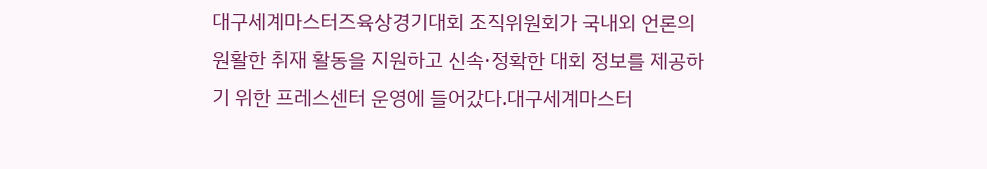대구세계마스터즈육상경기대회 조직위원회가 국내외 언론의 원활한 취재 활동을 지원하고 신속·정확한 대회 정보를 제공하기 위한 프레스센터 운영에 들어갔다.대구세계마스터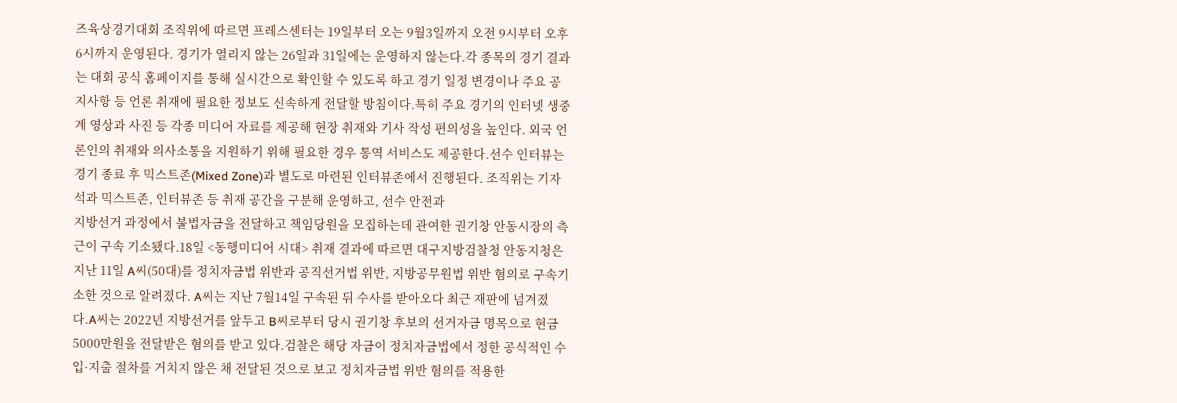즈육상경기대회 조직위에 따르면 프레스센터는 19일부터 오는 9월3일까지 오전 9시부터 오후 6시까지 운영된다. 경기가 열리지 않는 26일과 31일에는 운영하지 않는다.각 종목의 경기 결과는 대회 공식 홈페이지를 통해 실시간으로 확인할 수 있도록 하고 경기 일정 변경이나 주요 공지사항 등 언론 취재에 필요한 정보도 신속하게 전달할 방침이다.특히 주요 경기의 인터넷 생중계 영상과 사진 등 각종 미디어 자료를 제공해 현장 취재와 기사 작성 편의성을 높인다. 외국 언론인의 취재와 의사소통을 지원하기 위해 필요한 경우 통역 서비스도 제공한다.선수 인터뷰는 경기 종료 후 믹스트존(Mixed Zone)과 별도로 마련된 인터뷰존에서 진행된다. 조직위는 기자석과 믹스트존, 인터뷰존 등 취재 공간을 구분해 운영하고, 선수 안전과
지방선거 과정에서 불법자금을 전달하고 책임당원을 모집하는데 관여한 권기창 안동시장의 측근이 구속 기소됐다.18일 <동행미디어 시대> 취재 결과에 따르면 대구지방검찰청 안동지청은 지난 11일 A씨(50대)를 정치자금법 위반과 공직선거법 위반, 지방공무원법 위반 혐의로 구속기소한 것으로 알려졌다. A씨는 지난 7월14일 구속된 뒤 수사를 받아오다 최근 재판에 넘겨졌다.A씨는 2022년 지방선거를 앞두고 B씨로부터 당시 권기창 후보의 선거자금 명목으로 현금 5000만원을 전달받은 혐의를 받고 있다.검찰은 해당 자금이 정치자금법에서 정한 공식적인 수입·지출 절차를 거치지 않은 채 전달된 것으로 보고 정치자금법 위반 혐의를 적용한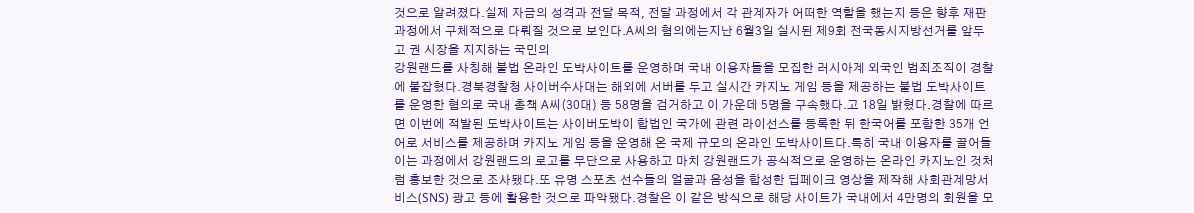것으로 알려졌다.실제 자금의 성격과 전달 목적, 전달 과정에서 각 관계자가 어떠한 역할을 했는지 등은 향후 재판 과정에서 구체적으로 다뤄질 것으로 보인다.A씨의 혐의에는지난 6월3일 실시된 제9회 전국동시지방선거를 앞두고 권 시장을 지지하는 국민의
강원랜드를 사칭해 불법 온라인 도박사이트를 운영하며 국내 이용자들을 모집한 러시아계 외국인 범죄조직이 경찰에 붙잡혔다.경북경찰청 사이버수사대는 해외에 서버를 두고 실시간 카지노 게임 등을 제공하는 불법 도박사이트를 운영한 혐의로 국내 총책 A씨(30대) 등 58명을 검거하고 이 가운데 5명을 구속했다.고 18일 밝혔다.경찰에 따르면 이번에 적발된 도박사이트는 사이버도박이 합법인 국가에 관련 라이선스를 등록한 뒤 한국어를 포함한 35개 언어로 서비스를 제공하며 카지노 게임 등을 운영해 온 국제 규모의 온라인 도박사이트다.특히 국내 이용자를 끌어들이는 과정에서 강원랜드의 로고를 무단으로 사용하고 마치 강원랜드가 공식적으로 운영하는 온라인 카지노인 것처럼 홍보한 것으로 조사됐다.또 유명 스포츠 선수들의 얼굴과 음성을 합성한 딥페이크 영상을 제작해 사회관계망서비스(SNS) 광고 등에 활용한 것으로 파악됐다.경찰은 이 같은 방식으로 해당 사이트가 국내에서 4만명의 회원을 모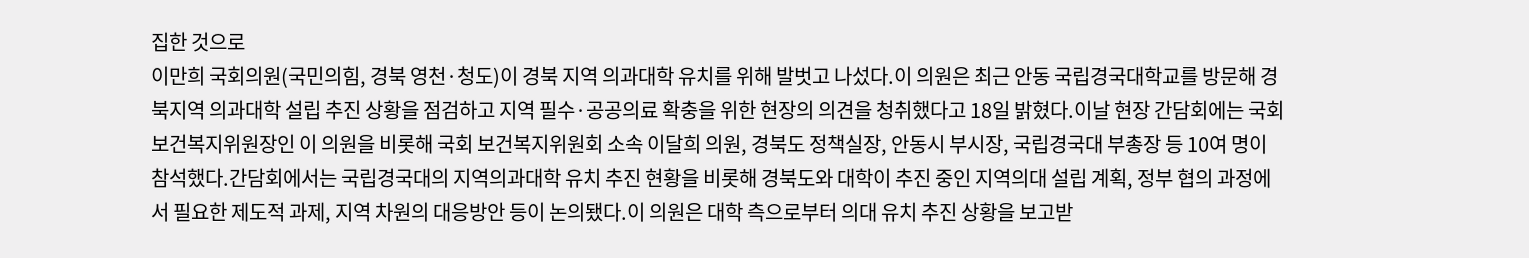집한 것으로
이만희 국회의원(국민의힘, 경북 영천·청도)이 경북 지역 의과대학 유치를 위해 발벗고 나섰다.이 의원은 최근 안동 국립경국대학교를 방문해 경북지역 의과대학 설립 추진 상황을 점검하고 지역 필수·공공의료 확충을 위한 현장의 의견을 청취했다고 18일 밝혔다.이날 현장 간담회에는 국회 보건복지위원장인 이 의원을 비롯해 국회 보건복지위원회 소속 이달희 의원, 경북도 정책실장, 안동시 부시장, 국립경국대 부총장 등 10여 명이 참석했다.간담회에서는 국립경국대의 지역의과대학 유치 추진 현황을 비롯해 경북도와 대학이 추진 중인 지역의대 설립 계획, 정부 협의 과정에서 필요한 제도적 과제, 지역 차원의 대응방안 등이 논의됐다.이 의원은 대학 측으로부터 의대 유치 추진 상황을 보고받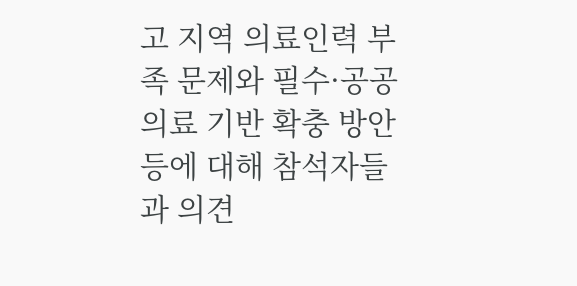고 지역 의료인력 부족 문제와 필수·공공의료 기반 확충 방안 등에 대해 참석자들과 의견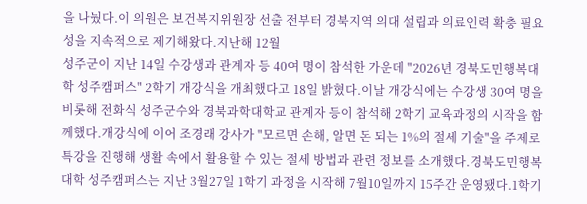을 나눴다.이 의원은 보건복지위원장 선출 전부터 경북지역 의대 설립과 의료인력 확충 필요성을 지속적으로 제기해왔다.지난해 12월
성주군이 지난 14일 수강생과 관계자 등 40여 명이 참석한 가운데 "2026년 경북도민행복대학 성주캠퍼스" 2학기 개강식을 개최했다고 18일 밝혔다.이날 개강식에는 수강생 30여 명을 비롯해 전화식 성주군수와 경북과학대학교 관계자 등이 참석해 2학기 교육과정의 시작을 함께했다.개강식에 이어 조경래 강사가 "모르면 손해, 알면 돈 되는 1%의 절세 기술"을 주제로 특강을 진행해 생활 속에서 활용할 수 있는 절세 방법과 관련 정보를 소개했다.경북도민행복대학 성주캠퍼스는 지난 3월27일 1학기 과정을 시작해 7월10일까지 15주간 운영됐다.1학기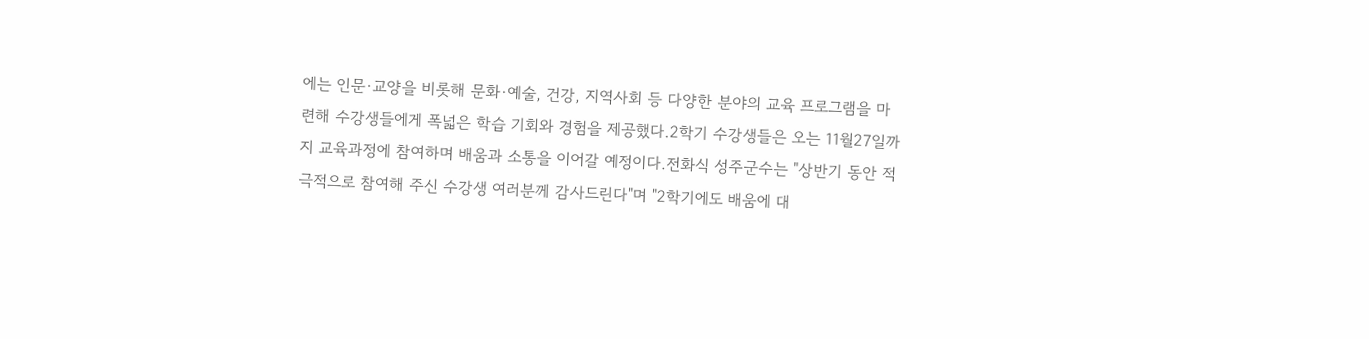에는 인문·교양을 비롯해 문화·예술, 건강, 지역사회 등 다양한 분야의 교육 프로그램을 마련해 수강생들에게 폭넓은 학습 기회와 경험을 제공했다.2학기 수강생들은 오는 11월27일까지 교육과정에 참여하며 배움과 소통을 이어갈 예정이다.전화식 성주군수는 "상반기 동안 적극적으로 참여해 주신 수강생 여러분께 감사드린다"며 "2학기에도 배움에 대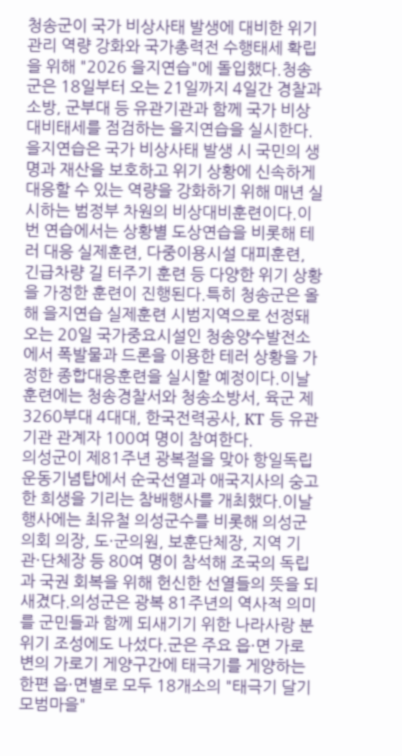청송군이 국가 비상사태 발생에 대비한 위기관리 역량 강화와 국가총력전 수행태세 확립을 위해 "2026 을지연습"에 돌입했다.청송군은 18일부터 오는 21일까지 4일간 경찰과 소방, 군부대 등 유관기관과 함께 국가 비상대비태세를 점검하는 을지연습을 실시한다.을지연습은 국가 비상사태 발생 시 국민의 생명과 재산을 보호하고 위기 상황에 신속하게 대응할 수 있는 역량을 강화하기 위해 매년 실시하는 범정부 차원의 비상대비훈련이다.이번 연습에서는 상황별 도상연습을 비롯해 테러 대응 실제훈련, 다중이용시설 대피훈련, 긴급차량 길 터주기 훈련 등 다양한 위기 상황을 가정한 훈련이 진행된다.특히 청송군은 올해 을지연습 실제훈련 시범지역으로 선정돼 오는 20일 국가중요시설인 청송양수발전소에서 폭발물과 드론을 이용한 테러 상황을 가정한 종합대응훈련을 실시할 예정이다.이날 훈련에는 청송경찰서와 청송소방서, 육군 제3260부대 4대대, 한국전력공사, KT 등 유관기관 관계자 100여 명이 참여한다.
의성군이 제81주년 광복절을 맞아 항일독립운동기념탑에서 순국선열과 애국지사의 숭고한 희생을 기리는 참배행사를 개최했다.이날 행사에는 최유철 의성군수를 비롯해 의성군의회 의장, 도·군의원, 보훈단체장, 지역 기관·단체장 등 80여 명이 참석해 조국의 독립과 국권 회복을 위해 헌신한 선열들의 뜻을 되새겼다.의성군은 광복 81주년의 역사적 의미를 군민들과 함께 되새기기 위한 나라사랑 분위기 조성에도 나섰다.군은 주요 읍·면 가로변의 가로기 게양구간에 태극기를 게양하는 한편 읍·면별로 모두 18개소의 "태극기 달기 모범마을"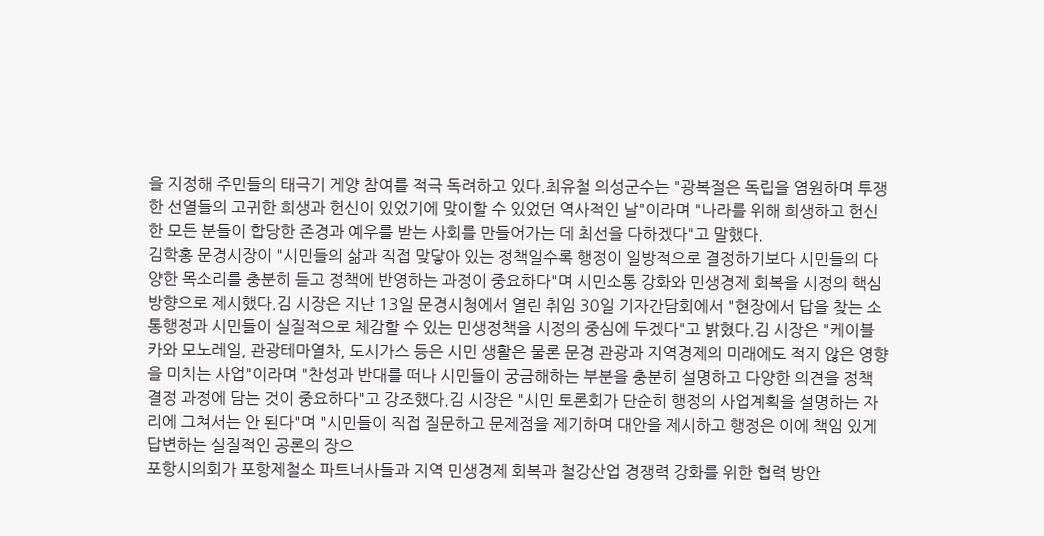을 지정해 주민들의 태극기 게양 참여를 적극 독려하고 있다.최유철 의성군수는 "광복절은 독립을 염원하며 투쟁한 선열들의 고귀한 희생과 헌신이 있었기에 맞이할 수 있었던 역사적인 날"이라며 "나라를 위해 희생하고 헌신한 모든 분들이 합당한 존경과 예우를 받는 사회를 만들어가는 데 최선을 다하겠다"고 말했다.
김학홍 문경시장이 "시민들의 삶과 직접 맞닿아 있는 정책일수록 행정이 일방적으로 결정하기보다 시민들의 다양한 목소리를 충분히 듣고 정책에 반영하는 과정이 중요하다"며 시민소통 강화와 민생경제 회복을 시정의 핵심 방향으로 제시했다.김 시장은 지난 13일 문경시청에서 열린 취임 30일 기자간담회에서 "현장에서 답을 찾는 소통행정과 시민들이 실질적으로 체감할 수 있는 민생정책을 시정의 중심에 두겠다"고 밝혔다.김 시장은 "케이블카와 모노레일, 관광테마열차, 도시가스 등은 시민 생활은 물론 문경 관광과 지역경제의 미래에도 적지 않은 영향을 미치는 사업"이라며 "찬성과 반대를 떠나 시민들이 궁금해하는 부분을 충분히 설명하고 다양한 의견을 정책 결정 과정에 담는 것이 중요하다"고 강조했다.김 시장은 "시민 토론회가 단순히 행정의 사업계획을 설명하는 자리에 그쳐서는 안 된다"며 "시민들이 직접 질문하고 문제점을 제기하며 대안을 제시하고 행정은 이에 책임 있게 답변하는 실질적인 공론의 장으
포항시의회가 포항제철소 파트너사들과 지역 민생경제 회복과 철강산업 경쟁력 강화를 위한 협력 방안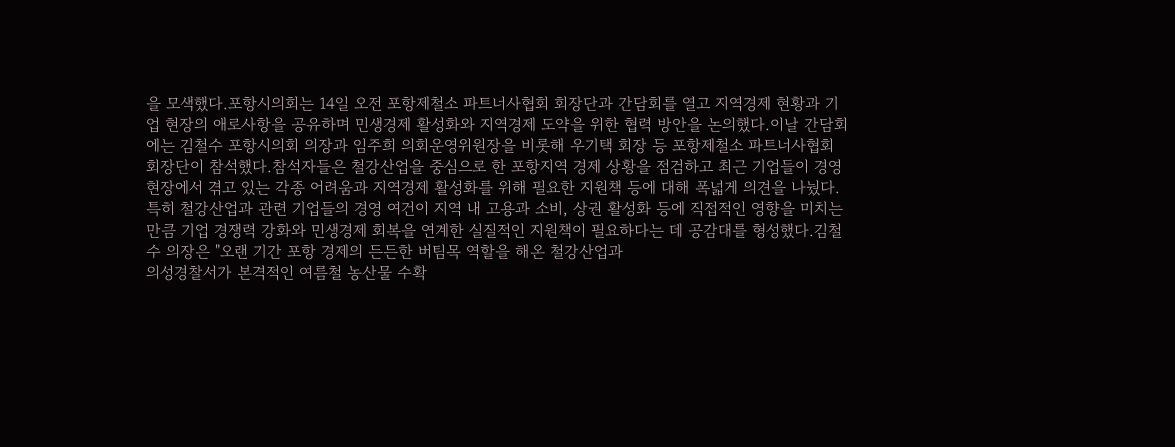을 모색했다.포항시의회는 14일 오전 포항제철소 파트너사협회 회장단과 간담회를 열고 지역경제 현황과 기업 현장의 애로사항을 공유하며 민생경제 활성화와 지역경제 도약을 위한 협력 방안을 논의했다.이날 간담회에는 김철수 포항시의회 의장과 임주희 의회운영위원장을 비롯해 우기택 회장 등 포항제철소 파트너사협회 회장단이 참석했다.참석자들은 철강산업을 중심으로 한 포항지역 경제 상황을 점검하고 최근 기업들이 경영 현장에서 겪고 있는 각종 어려움과 지역경제 활성화를 위해 필요한 지원책 등에 대해 폭넓게 의견을 나눴다.특히 철강산업과 관련 기업들의 경영 여건이 지역 내 고용과 소비, 상권 활성화 등에 직접적인 영향을 미치는 만큼 기업 경쟁력 강화와 민생경제 회복을 연계한 실질적인 지원책이 필요하다는 데 공감대를 형성했다.김철수 의장은 "오랜 기간 포항 경제의 든든한 버팀목 역할을 해온 철강산업과
의성경찰서가 본격적인 여름철 농산물 수확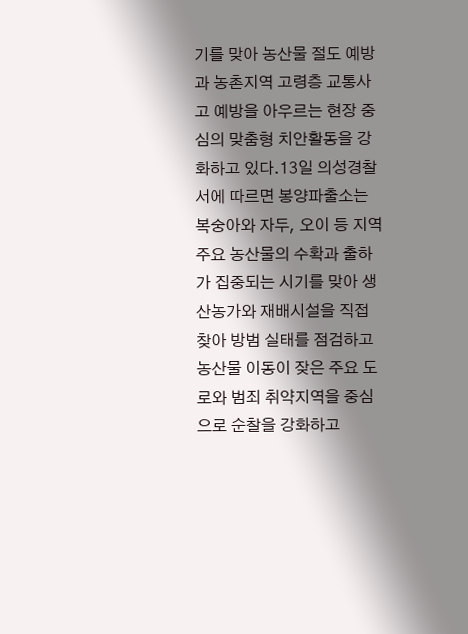기를 맞아 농산물 절도 예방과 농촌지역 고령층 교통사고 예방을 아우르는 현장 중심의 맞춤형 치안활동을 강화하고 있다.13일 의성경찰서에 따르면 봉양파출소는 복숭아와 자두, 오이 등 지역 주요 농산물의 수확과 출하가 집중되는 시기를 맞아 생산농가와 재배시설을 직접 찾아 방범 실태를 점검하고 농산물 이동이 잦은 주요 도로와 범죄 취약지역을 중심으로 순찰을 강화하고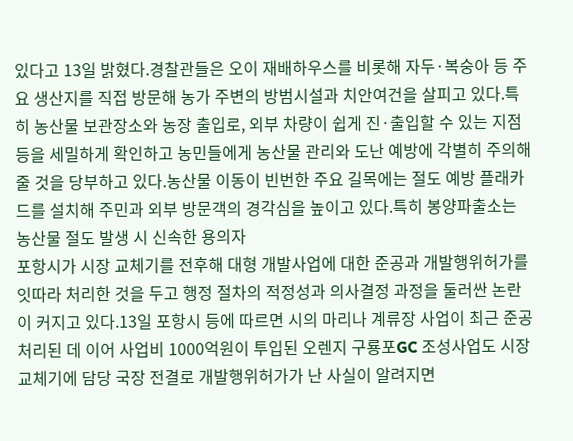있다고 13일 밝혔다.경찰관들은 오이 재배하우스를 비롯해 자두·복숭아 등 주요 생산지를 직접 방문해 농가 주변의 방범시설과 치안여건을 살피고 있다.특히 농산물 보관장소와 농장 출입로, 외부 차량이 쉽게 진·출입할 수 있는 지점 등을 세밀하게 확인하고 농민들에게 농산물 관리와 도난 예방에 각별히 주의해 줄 것을 당부하고 있다.농산물 이동이 빈번한 주요 길목에는 절도 예방 플래카드를 설치해 주민과 외부 방문객의 경각심을 높이고 있다.특히 봉양파출소는 농산물 절도 발생 시 신속한 용의자
포항시가 시장 교체기를 전후해 대형 개발사업에 대한 준공과 개발행위허가를 잇따라 처리한 것을 두고 행정 절차의 적정성과 의사결정 과정을 둘러싼 논란이 커지고 있다.13일 포항시 등에 따르면 시의 마리나 계류장 사업이 최근 준공 처리된 데 이어 사업비 1000억원이 투입된 오렌지 구룡포GC 조성사업도 시장 교체기에 담당 국장 전결로 개발행위허가가 난 사실이 알려지면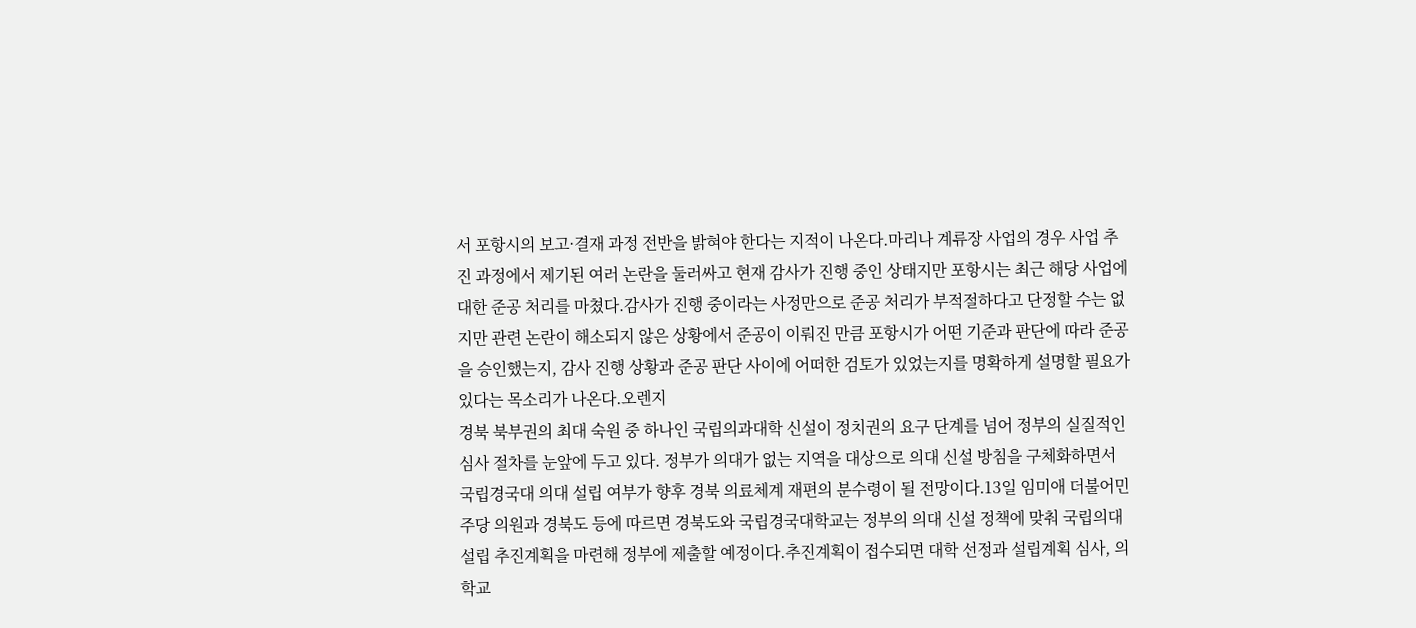서 포항시의 보고·결재 과정 전반을 밝혀야 한다는 지적이 나온다.마리나 계류장 사업의 경우 사업 추진 과정에서 제기된 여러 논란을 둘러싸고 현재 감사가 진행 중인 상태지만 포항시는 최근 해당 사업에 대한 준공 처리를 마쳤다.감사가 진행 중이라는 사정만으로 준공 처리가 부적절하다고 단정할 수는 없지만 관련 논란이 해소되지 않은 상황에서 준공이 이뤄진 만큼 포항시가 어떤 기준과 판단에 따라 준공을 승인했는지, 감사 진행 상황과 준공 판단 사이에 어떠한 검토가 있었는지를 명확하게 설명할 필요가 있다는 목소리가 나온다.오렌지
경북 북부권의 최대 숙원 중 하나인 국립의과대학 신설이 정치권의 요구 단계를 넘어 정부의 실질적인 심사 절차를 눈앞에 두고 있다. 정부가 의대가 없는 지역을 대상으로 의대 신설 방침을 구체화하면서 국립경국대 의대 설립 여부가 향후 경북 의료체계 재편의 분수령이 될 전망이다.13일 임미애 더불어민주당 의원과 경북도 등에 따르면 경북도와 국립경국대학교는 정부의 의대 신설 정책에 맞춰 국립의대 설립 추진계획을 마련해 정부에 제출할 예정이다.추진계획이 접수되면 대학 선정과 설립계획 심사, 의학교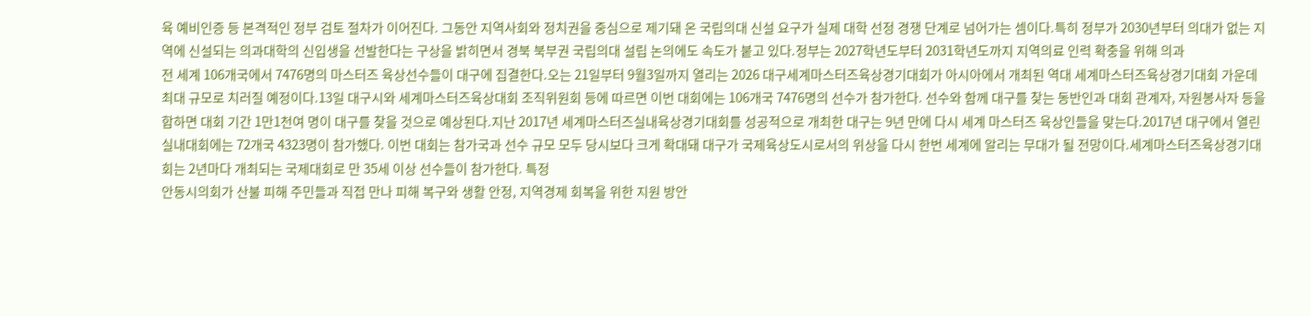육 예비인증 등 본격적인 정부 검토 절차가 이어진다. 그동안 지역사회와 정치권을 중심으로 제기돼 온 국립의대 신설 요구가 실제 대학 선정 경쟁 단계로 넘어가는 셈이다.특히 정부가 2030년부터 의대가 없는 지역에 신설되는 의과대학의 신입생을 선발한다는 구상을 밝히면서 경북 북부권 국립의대 설립 논의에도 속도가 붙고 있다.정부는 2027학년도부터 2031학년도까지 지역의료 인력 확충을 위해 의과
전 세계 106개국에서 7476명의 마스터즈 육상선수들이 대구에 집결한다.오는 21일부터 9월3일까지 열리는 2026 대구세계마스터즈육상경기대회가 아시아에서 개최된 역대 세계마스터즈육상경기대회 가운데 최대 규모로 치러질 예정이다.13일 대구시와 세계마스터즈육상대회 조직위원회 등에 따르면 이번 대회에는 106개국 7476명의 선수가 참가한다. 선수와 함께 대구를 찾는 동반인과 대회 관계자, 자원봉사자 등을 합하면 대회 기간 1만1천여 명이 대구를 찾을 것으로 예상된다.지난 2017년 세계마스터즈실내육상경기대회를 성공적으로 개최한 대구는 9년 만에 다시 세계 마스터즈 육상인들을 맞는다.2017년 대구에서 열린 실내대회에는 72개국 4323명이 참가했다. 이번 대회는 참가국과 선수 규모 모두 당시보다 크게 확대돼 대구가 국제육상도시로서의 위상을 다시 한번 세계에 알리는 무대가 될 전망이다.세계마스터즈육상경기대회는 2년마다 개최되는 국제대회로 만 35세 이상 선수들이 참가한다. 특정
안동시의회가 산불 피해 주민들과 직접 만나 피해 복구와 생활 안정, 지역경제 회복을 위한 지원 방안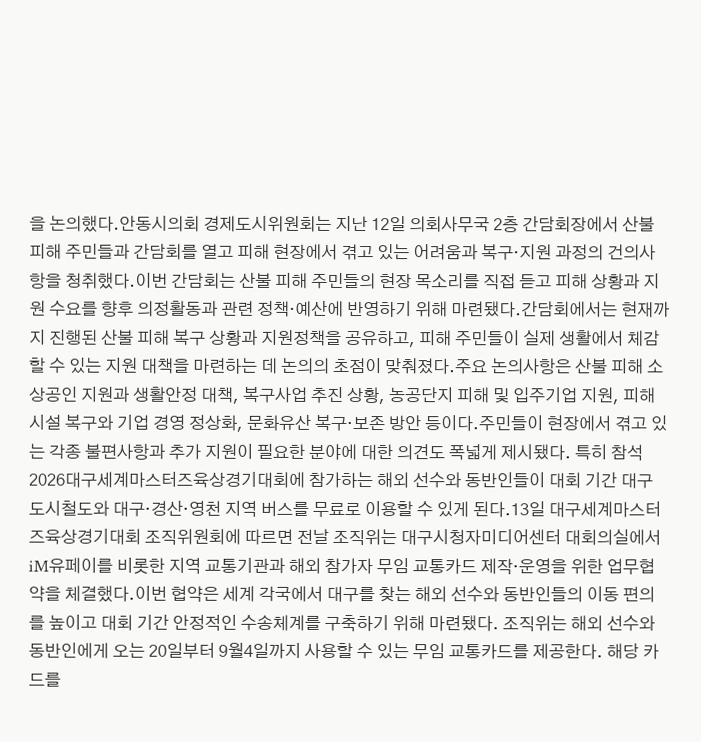을 논의했다.안동시의회 경제도시위원회는 지난 12일 의회사무국 2층 간담회장에서 산불 피해 주민들과 간담회를 열고 피해 현장에서 겪고 있는 어려움과 복구·지원 과정의 건의사항을 청취했다.이번 간담회는 산불 피해 주민들의 현장 목소리를 직접 듣고 피해 상황과 지원 수요를 향후 의정활동과 관련 정책·예산에 반영하기 위해 마련됐다.간담회에서는 현재까지 진행된 산불 피해 복구 상황과 지원정책을 공유하고, 피해 주민들이 실제 생활에서 체감할 수 있는 지원 대책을 마련하는 데 논의의 초점이 맞춰졌다.주요 논의사항은 산불 피해 소상공인 지원과 생활안정 대책, 복구사업 추진 상황, 농공단지 피해 및 입주기업 지원, 피해 시설 복구와 기업 경영 정상화, 문화유산 복구·보존 방안 등이다.주민들이 현장에서 겪고 있는 각종 불편사항과 추가 지원이 필요한 분야에 대한 의견도 폭넓게 제시됐다. 특히 참석
2026대구세계마스터즈육상경기대회에 참가하는 해외 선수와 동반인들이 대회 기간 대구 도시철도와 대구·경산·영천 지역 버스를 무료로 이용할 수 있게 된다.13일 대구세계마스터즈육상경기대회 조직위원회에 따르면 전날 조직위는 대구시청자미디어센터 대회의실에서 iM유페이를 비롯한 지역 교통기관과 해외 참가자 무임 교통카드 제작·운영을 위한 업무협약을 체결했다.이번 협약은 세계 각국에서 대구를 찾는 해외 선수와 동반인들의 이동 편의를 높이고 대회 기간 안정적인 수송체계를 구축하기 위해 마련됐다. 조직위는 해외 선수와 동반인에게 오는 20일부터 9월4일까지 사용할 수 있는 무임 교통카드를 제공한다. 해당 카드를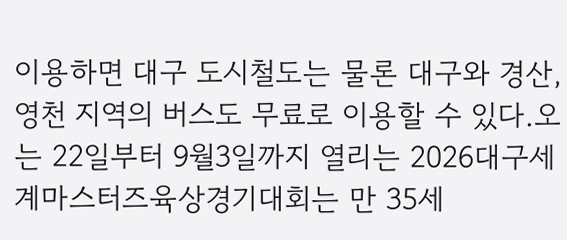이용하면 대구 도시철도는 물론 대구와 경산, 영천 지역의 버스도 무료로 이용할 수 있다.오는 22일부터 9월3일까지 열리는 2026대구세계마스터즈육상경기대회는 만 35세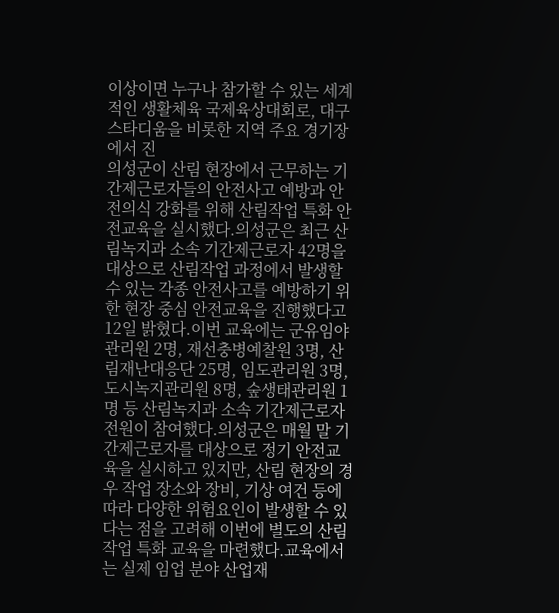이상이면 누구나 참가할 수 있는 세계적인 생활체육 국제육상대회로, 대구스타디움을 비롯한 지역 주요 경기장에서 진
의성군이 산림 현장에서 근무하는 기간제근로자들의 안전사고 예방과 안전의식 강화를 위해 산림작업 특화 안전교육을 실시했다.의성군은 최근 산림녹지과 소속 기간제근로자 42명을 대상으로 산림작업 과정에서 발생할 수 있는 각종 안전사고를 예방하기 위한 현장 중심 안전교육을 진행했다고 12일 밝혔다.이번 교육에는 군유임야관리원 2명, 재선충병예찰원 3명, 산림재난대응단 25명, 임도관리원 3명, 도시녹지관리원 8명, 숲생태관리원 1명 등 산림녹지과 소속 기간제근로자 전원이 참여했다.의성군은 매월 말 기간제근로자를 대상으로 정기 안전교육을 실시하고 있지만, 산림 현장의 경우 작업 장소와 장비, 기상 여건 등에 따라 다양한 위험요인이 발생할 수 있다는 점을 고려해 이번에 별도의 산림작업 특화 교육을 마련했다.교육에서는 실제 임업 분야 산업재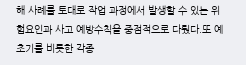해 사례를 토대로 작업 과정에서 발생할 수 있는 위험요인과 사고 예방수칙을 중점적으로 다뤘다.또 예초기를 비롯한 각종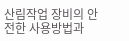산림작업 장비의 안전한 사용방법과